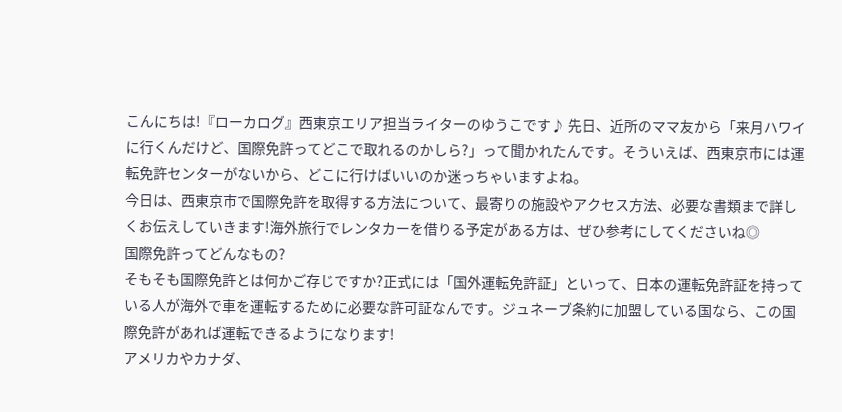こんにちは!『ローカログ』西東京エリア担当ライターのゆうこです♪ 先日、近所のママ友から「来月ハワイに行くんだけど、国際免許ってどこで取れるのかしら?」って聞かれたんです。そういえば、西東京市には運転免許センターがないから、どこに行けばいいのか迷っちゃいますよね。
今日は、西東京市で国際免許を取得する方法について、最寄りの施設やアクセス方法、必要な書類まで詳しくお伝えしていきます!海外旅行でレンタカーを借りる予定がある方は、ぜひ参考にしてくださいね◎
国際免許ってどんなもの?
そもそも国際免許とは何かご存じですか?正式には「国外運転免許証」といって、日本の運転免許証を持っている人が海外で車を運転するために必要な許可証なんです。ジュネーブ条約に加盟している国なら、この国際免許があれば運転できるようになります!
アメリカやカナダ、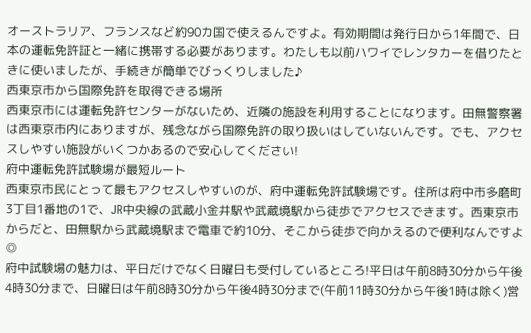オーストラリア、フランスなど約90カ国で使えるんですよ。有効期間は発行日から1年間で、日本の運転免許証と一緒に携帯する必要があります。わたしも以前ハワイでレンタカーを借りたときに使いましたが、手続きが簡単でびっくりしました♪
西東京市から国際免許を取得できる場所
西東京市には運転免許センターがないため、近隣の施設を利用することになります。田無警察署は西東京市内にありますが、残念ながら国際免許の取り扱いはしていないんです。でも、アクセスしやすい施設がいくつかあるので安心してください!
府中運転免許試験場が最短ルート
西東京市民にとって最もアクセスしやすいのが、府中運転免許試験場です。住所は府中市多磨町3丁目1番地の1で、JR中央線の武蔵小金井駅や武蔵境駅から徒歩でアクセスできます。西東京市からだと、田無駅から武蔵境駅まで電車で約10分、そこから徒歩で向かえるので便利なんですよ◎
府中試験場の魅力は、平日だけでなく日曜日も受付しているところ!平日は午前8時30分から午後4時30分まで、日曜日は午前8時30分から午後4時30分まで(午前11時30分から午後1時は除く)営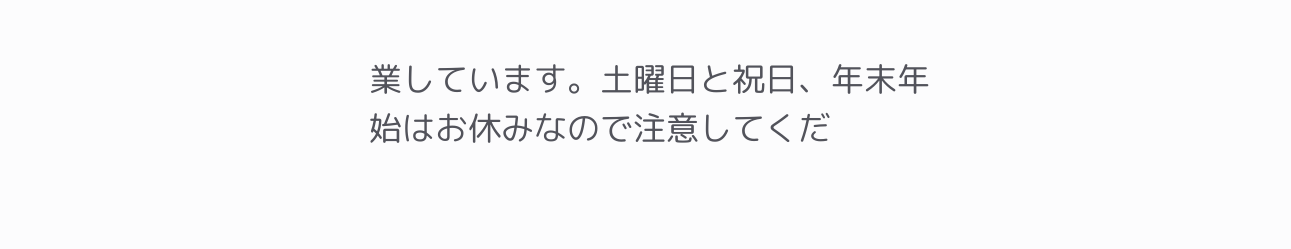業しています。土曜日と祝日、年末年始はお休みなので注意してくだ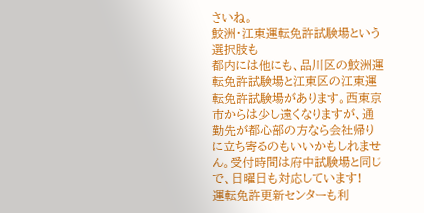さいね。
鮫洲・江東運転免許試験場という選択肢も
都内には他にも、品川区の鮫洲運転免許試験場と江東区の江東運転免許試験場があります。西東京市からは少し遠くなりますが、通勤先が都心部の方なら会社帰りに立ち寄るのもいいかもしれません。受付時間は府中試験場と同じで、日曜日も対応しています!
運転免許更新センターも利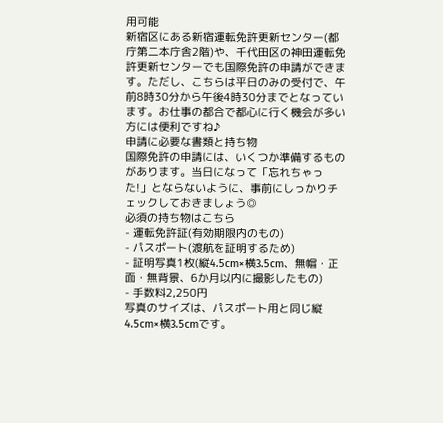用可能
新宿区にある新宿運転免許更新センター(都庁第二本庁舎2階)や、千代田区の神田運転免許更新センターでも国際免許の申請ができます。ただし、こちらは平日のみの受付で、午前8時30分から午後4時30分までとなっています。お仕事の都合で都心に行く機会が多い方には便利ですね♪
申請に必要な書類と持ち物
国際免許の申請には、いくつか準備するものがあります。当日になって「忘れちゃった!」とならないように、事前にしっかりチェックしておきましょう◎
必須の持ち物はこちら
- 運転免許証(有効期限内のもの)
- パスポート(渡航を証明するため)
- 証明写真1枚(縦4.5cm×横3.5cm、無帽・正面・無背景、6か月以内に撮影したもの)
- 手数料2,250円
写真のサイズは、パスポート用と同じ縦4.5cm×横3.5cmです。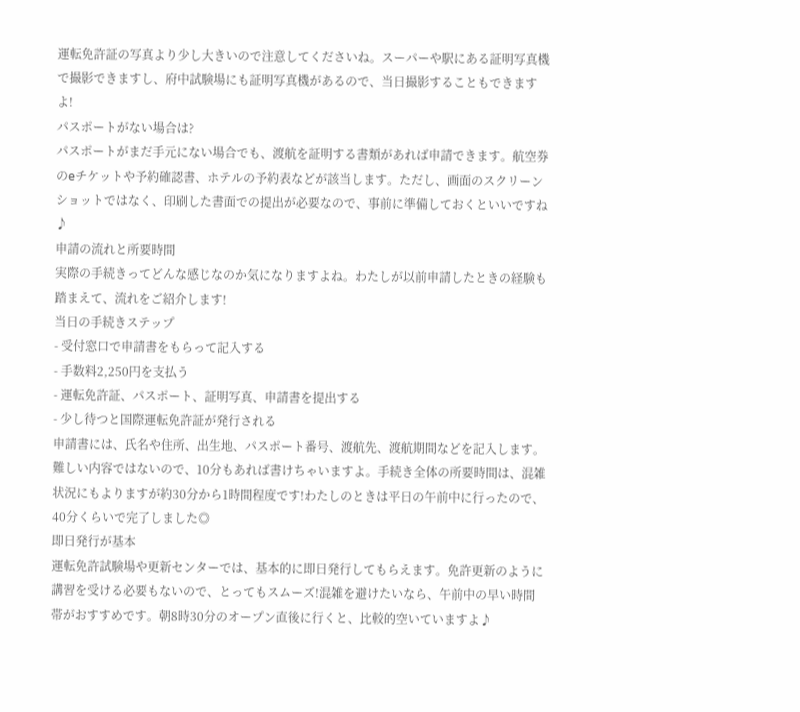運転免許証の写真より少し大きいので注意してくださいね。スーパーや駅にある証明写真機で撮影できますし、府中試験場にも証明写真機があるので、当日撮影することもできますよ!
パスポートがない場合は?
パスポートがまだ手元にない場合でも、渡航を証明する書類があれば申請できます。航空券のeチケットや予約確認書、ホテルの予約表などが該当します。ただし、画面のスクリーンショットではなく、印刷した書面での提出が必要なので、事前に準備しておくといいですね♪
申請の流れと所要時間
実際の手続きってどんな感じなのか気になりますよね。わたしが以前申請したときの経験も踏まえて、流れをご紹介します!
当日の手続きステップ
- 受付窓口で申請書をもらって記入する
- 手数料2,250円を支払う
- 運転免許証、パスポート、証明写真、申請書を提出する
- 少し待つと国際運転免許証が発行される
申請書には、氏名や住所、出生地、パスポート番号、渡航先、渡航期間などを記入します。難しい内容ではないので、10分もあれば書けちゃいますよ。手続き全体の所要時間は、混雑状況にもよりますが約30分から1時間程度です!わたしのときは平日の午前中に行ったので、40分くらいで完了しました◎
即日発行が基本
運転免許試験場や更新センターでは、基本的に即日発行してもらえます。免許更新のように講習を受ける必要もないので、とってもスムーズ!混雑を避けたいなら、午前中の早い時間帯がおすすめです。朝8時30分のオープン直後に行くと、比較的空いていますよ♪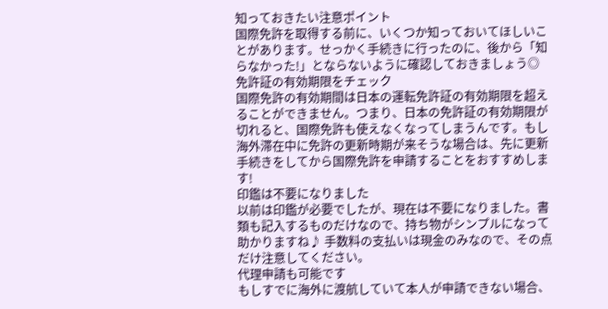知っておきたい注意ポイント
国際免許を取得する前に、いくつか知っておいてほしいことがあります。せっかく手続きに行ったのに、後から「知らなかった!」とならないように確認しておきましょう◎
免許証の有効期限をチェック
国際免許の有効期間は日本の運転免許証の有効期限を超えることができません。つまり、日本の免許証の有効期限が切れると、国際免許も使えなくなってしまうんです。もし海外滞在中に免許の更新時期が来そうな場合は、先に更新手続きをしてから国際免許を申請することをおすすめします!
印鑑は不要になりました
以前は印鑑が必要でしたが、現在は不要になりました。書類も記入するものだけなので、持ち物がシンプルになって助かりますね♪ 手数料の支払いは現金のみなので、その点だけ注意してください。
代理申請も可能です
もしすでに海外に渡航していて本人が申請できない場合、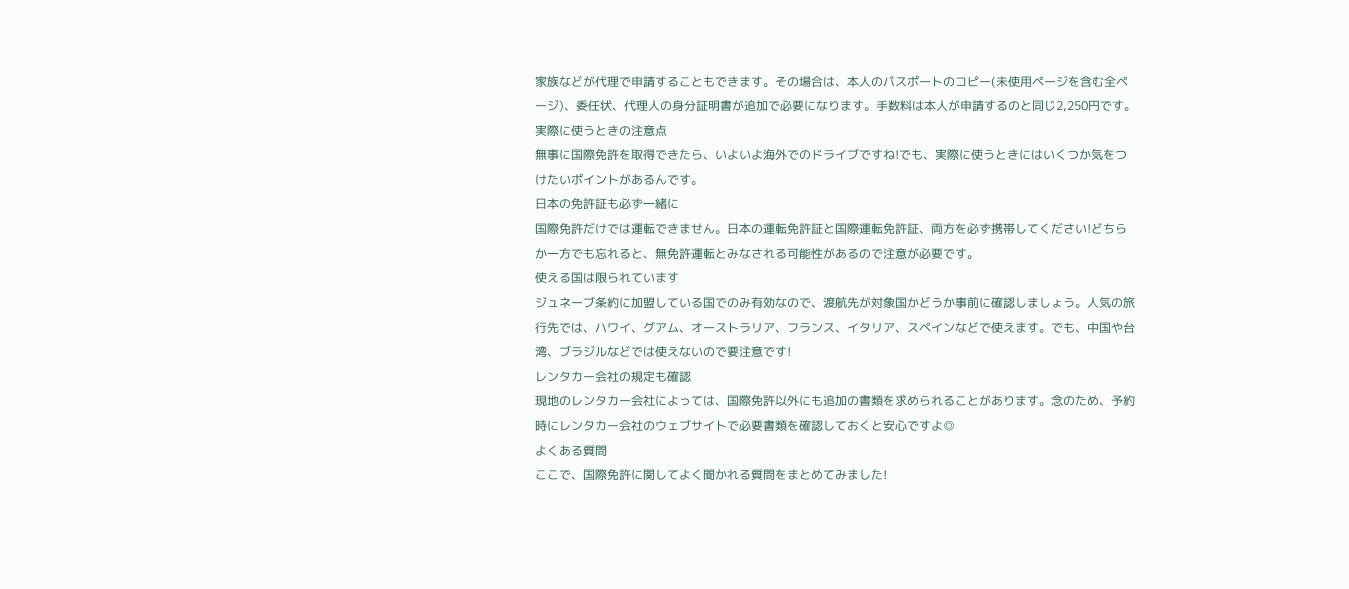家族などが代理で申請することもできます。その場合は、本人のパスポートのコピー(未使用ページを含む全ページ)、委任状、代理人の身分証明書が追加で必要になります。手数料は本人が申請するのと同じ2,250円です。
実際に使うときの注意点
無事に国際免許を取得できたら、いよいよ海外でのドライブですね!でも、実際に使うときにはいくつか気をつけたいポイントがあるんです。
日本の免許証も必ず一緒に
国際免許だけでは運転できません。日本の運転免許証と国際運転免許証、両方を必ず携帯してください!どちらか一方でも忘れると、無免許運転とみなされる可能性があるので注意が必要です。
使える国は限られています
ジュネーブ条約に加盟している国でのみ有効なので、渡航先が対象国かどうか事前に確認しましょう。人気の旅行先では、ハワイ、グアム、オーストラリア、フランス、イタリア、スペインなどで使えます。でも、中国や台湾、ブラジルなどでは使えないので要注意です!
レンタカー会社の規定も確認
現地のレンタカー会社によっては、国際免許以外にも追加の書類を求められることがあります。念のため、予約時にレンタカー会社のウェブサイトで必要書類を確認しておくと安心ですよ◎
よくある質問
ここで、国際免許に関してよく聞かれる質問をまとめてみました!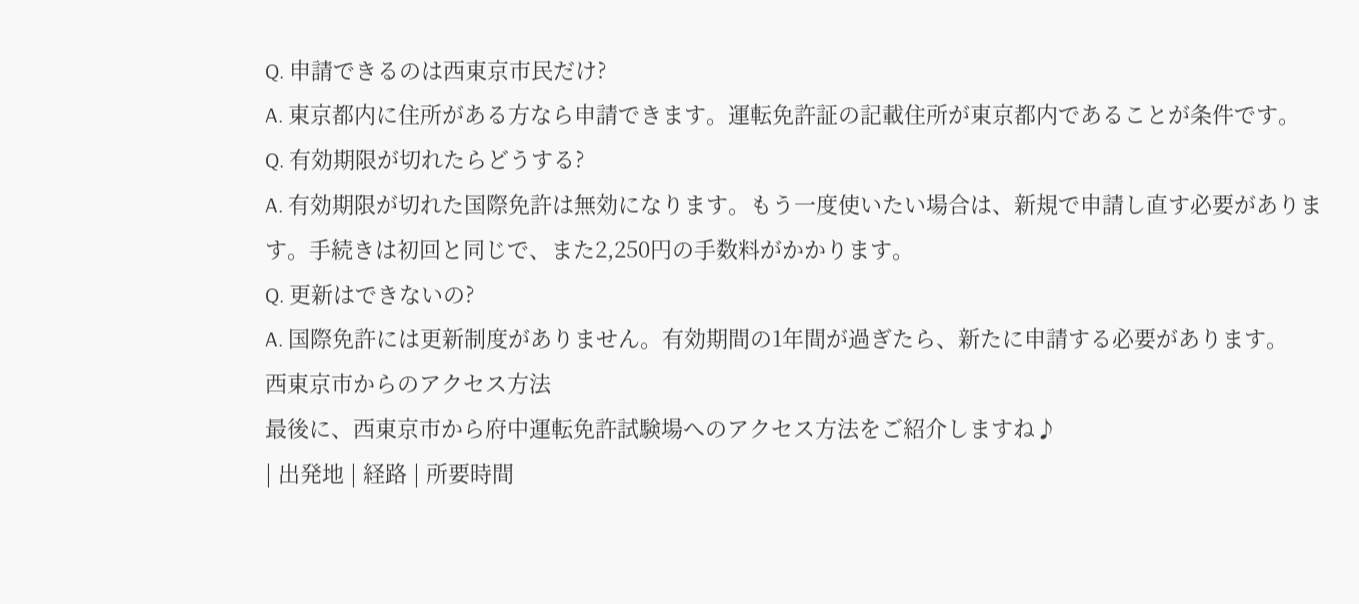Q. 申請できるのは西東京市民だけ?
A. 東京都内に住所がある方なら申請できます。運転免許証の記載住所が東京都内であることが条件です。
Q. 有効期限が切れたらどうする?
A. 有効期限が切れた国際免許は無効になります。もう一度使いたい場合は、新規で申請し直す必要があります。手続きは初回と同じで、また2,250円の手数料がかかります。
Q. 更新はできないの?
A. 国際免許には更新制度がありません。有効期間の1年間が過ぎたら、新たに申請する必要があります。
西東京市からのアクセス方法
最後に、西東京市から府中運転免許試験場へのアクセス方法をご紹介しますね♪
| 出発地 | 経路 | 所要時間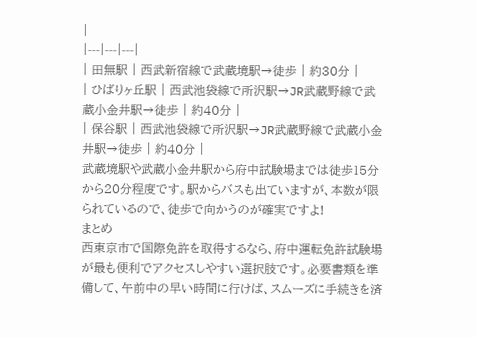|
|---|---|---|
| 田無駅 | 西武新宿線で武蔵境駅→徒歩 | 約30分 |
| ひばりヶ丘駅 | 西武池袋線で所沢駅→JR武蔵野線で武蔵小金井駅→徒歩 | 約40分 |
| 保谷駅 | 西武池袋線で所沢駅→JR武蔵野線で武蔵小金井駅→徒歩 | 約40分 |
武蔵境駅や武蔵小金井駅から府中試験場までは徒歩15分から20分程度です。駅からバスも出ていますが、本数が限られているので、徒歩で向かうのが確実ですよ!
まとめ
西東京市で国際免許を取得するなら、府中運転免許試験場が最も便利でアクセスしやすい選択肢です。必要書類を準備して、午前中の早い時間に行けば、スムーズに手続きを済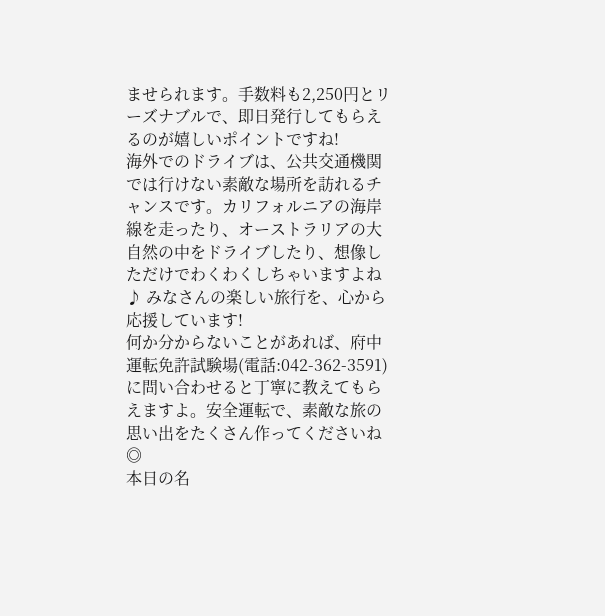ませられます。手数料も2,250円とリーズナブルで、即日発行してもらえるのが嬉しいポイントですね!
海外でのドライブは、公共交通機関では行けない素敵な場所を訪れるチャンスです。カリフォルニアの海岸線を走ったり、オーストラリアの大自然の中をドライブしたり、想像しただけでわくわくしちゃいますよね♪ みなさんの楽しい旅行を、心から応援しています!
何か分からないことがあれば、府中運転免許試験場(電話:042-362-3591)に問い合わせると丁寧に教えてもらえますよ。安全運転で、素敵な旅の思い出をたくさん作ってくださいね◎
本日の名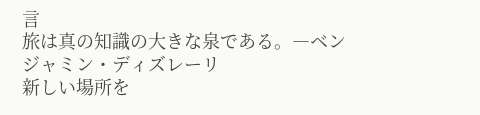言
旅は真の知識の大きな泉である。―ベンジャミン・ディズレーリ
新しい場所を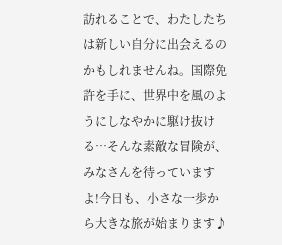訪れることで、わたしたちは新しい自分に出会えるのかもしれませんね。国際免許を手に、世界中を風のようにしなやかに駆け抜ける…そんな素敵な冒険が、みなさんを待っていますよ!今日も、小さな一歩から大きな旅が始まります♪